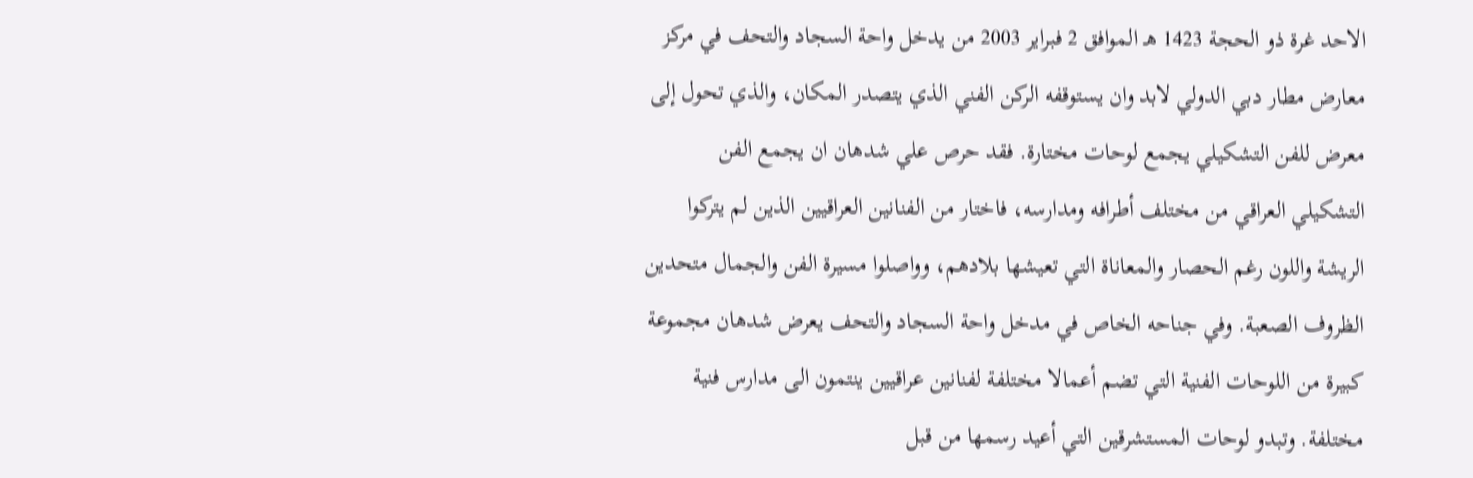الاحد غرة ذو الحجة 1423 هـ الموافق 2 فبراير 2003 من يدخل واحة السجاد والتحف في مركز معارض مطار دبي الدولي لابد وان يستوقفه الركن الفني الذي يتصدر المكان، والذي تحول إلى معرض للفن التشكيلي يجمع لوحات مختارة. فقد حرص علي شدهان ان يجمع الفن التشكيلي العراقي من مختلف أطرافه ومدارسه، فاختار من الفنانين العراقيين الذين لم يتركوا الريشة واللون رغم الحصار والمعاناة التي تعيشها بلادهم، وواصلوا مسيرة الفن والجمال متحدين الظروف الصعبة. وفي جناحه الخاص في مدخل واحة السجاد والتحف يعرض شدهان مجموعة كبيرة من اللوحات الفنية التي تضم أعمالا مختلفة لفنانين عراقيين ينتمون الى مدارس فنية مختلفة. وتبدو لوحات المستشرقين التي أعيد رسمها من قبل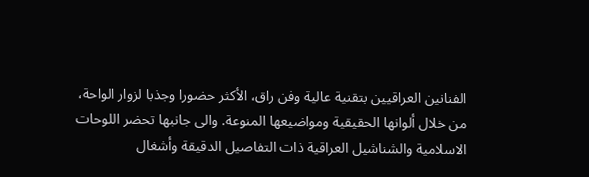الفنانين العراقيين بتقنية عالية وفن راق، الأكثر حضورا وجذبا لزوار الواحة، من خلال ألوانها الحقيقية ومواضيعها المنوعة. والى جانبها تحضر اللوحات الاسلامية والشناشيل العراقية ذات التفاصيل الدقيقة وأشغال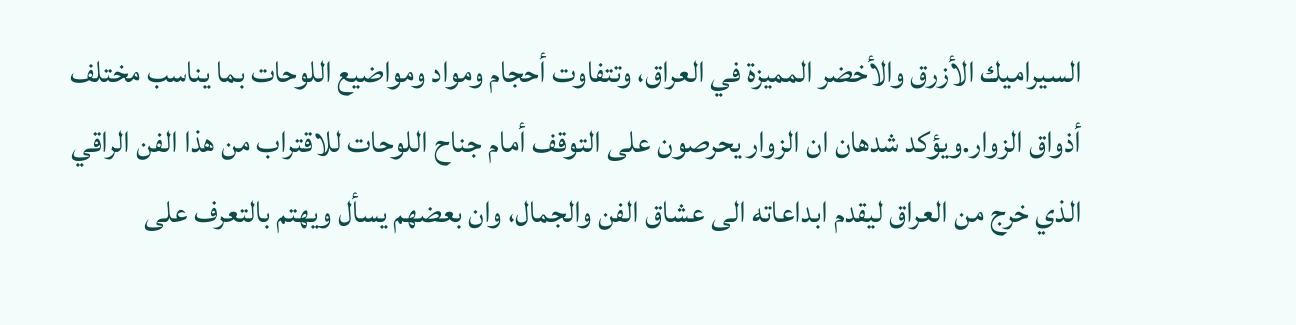السيراميك الأزرق والأخضر المميزة في العراق، وتتفاوت أحجام ومواد ومواضيع اللوحات بما يناسب مختلف أذواق الزوار.ويؤكد شدهان ان الزوار يحرصون على التوقف أمام جناح اللوحات للاقتراب من هذا الفن الراقي الذي خرج من العراق ليقدم ابداعاته الى عشاق الفن والجمال، وان بعضهم يسأل ويهتم بالتعرف على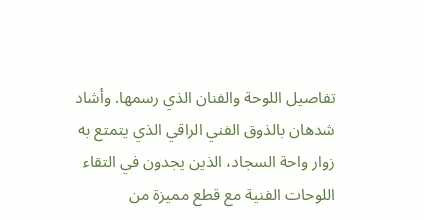تفاصيل اللوحة والفنان الذي رسمها. وأشاد شدهان بالذوق الفني الراقي الذي يتمتع به زوار واحة السجاد، الذين يجدون في التقاء اللوحات الفنية مع قطع مميزة من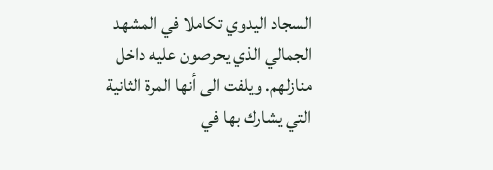السجاد اليدوي تكاملا في المشهد الجمالي الذي يحرصون عليه داخل منازلهم. ويلفت الى أنها المرة الثانية التي يشارك بها في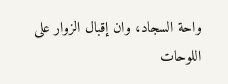واحة السجاد، وان إقبال الزوار على اللوحات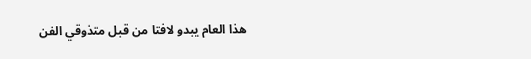هذا العام يبدو لافتا من قبل متذوقي الفن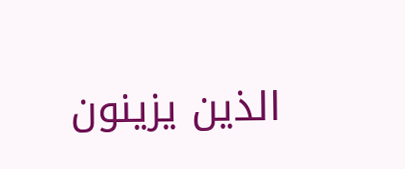الذين يزينون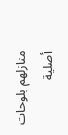منازلهم بلوحات أصلية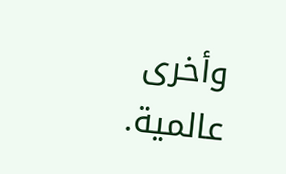وأخرى عالمية.